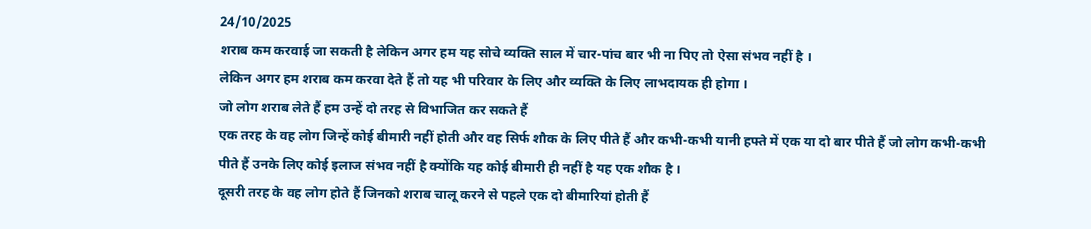24/10/2025
शराब कम करवाई जा सकती है लेकिन अगर हम यह सोचे व्यक्ति साल में चार-पांच बार भी ना पिए तो ऐसा संभव नहीं है ।
लेकिन अगर हम शराब कम करवा देते हैं तो यह भी परिवार के लिए और व्यक्ति के लिए लाभदायक ही होगा ।
जो लोग शराब लेते हैं हम उन्हें दो तरह से विभाजित कर सकते हैं
एक तरह के वह लोग जिन्हें कोई बीमारी नहीं होती और वह सिर्फ शौक के लिए पीते हैं और कभी-कभी यानी हफ्ते में एक या दो बार पीते हैं जो लोग कभी-कभी पीते हैं उनके लिए कोई इलाज संभव नहीं है क्योंकि यह कोई बीमारी ही नहीं है यह एक शौक है ।
दूसरी तरह के वह लोग होते हैं जिनको शराब चालू करने से पहले एक दो बीमारियां होती हैं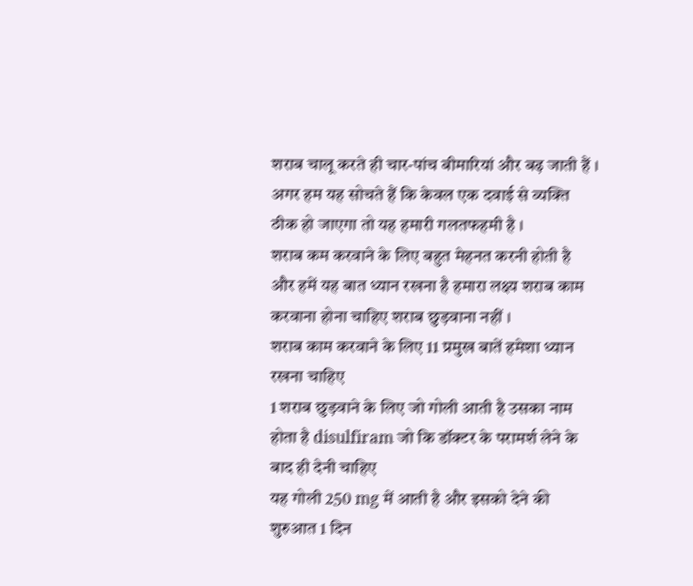शराब चालू करते ही चार-पांच बीमारियां और बढ़ जाती हैं ।
अगर हम यह सोचते हैं कि केवल एक दवाई से व्यक्ति ठीक हो जाएगा तो यह हमारी गलतफहमी है ।
शराब कम करवाने के लिए बहुत मेहनत करनी होती है
और हमें यह बात ध्यान रखना है हमारा लक्ष्य शराब काम करवाना होना चाहिए शराब छुड़वाना नहीं ।
शराब काम करवाने के लिए 11 प्रमुख बातें हमेशा ध्यान रखना चाहिए
1 शराब छुड़वाने के लिए जो गोली आती है उसका नाम होता है disulfiram जो कि डॉक्टर के परामर्श लेने के बाद ही देनी चाहिए
यह गोली 250 mg में आती है और इसको देने की शुरुआत 1 दिन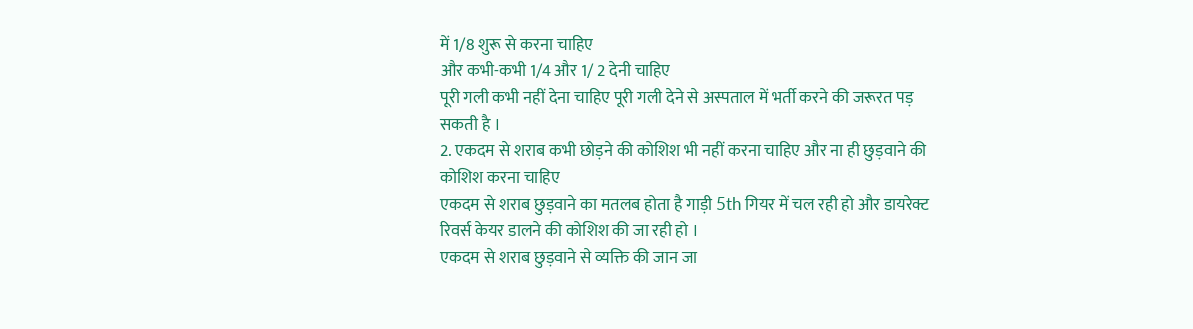में 1/8 शुरू से करना चाहिए
और कभी-कभी 1/4 और 1/ 2 देनी चाहिए
पूरी गली कभी नहीं देना चाहिए पूरी गली देने से अस्पताल में भर्ती करने की जरूरत पड़ सकती है ।
2. एकदम से शराब कभी छोड़ने की कोशिश भी नहीं करना चाहिए और ना ही छुड़वाने की कोशिश करना चाहिए
एकदम से शराब छुड़वाने का मतलब होता है गाड़ी 5th गियर में चल रही हो और डायरेक्ट रिवर्स केयर डालने की कोशिश की जा रही हो ।
एकदम से शराब छुड़वाने से व्यक्ति की जान जा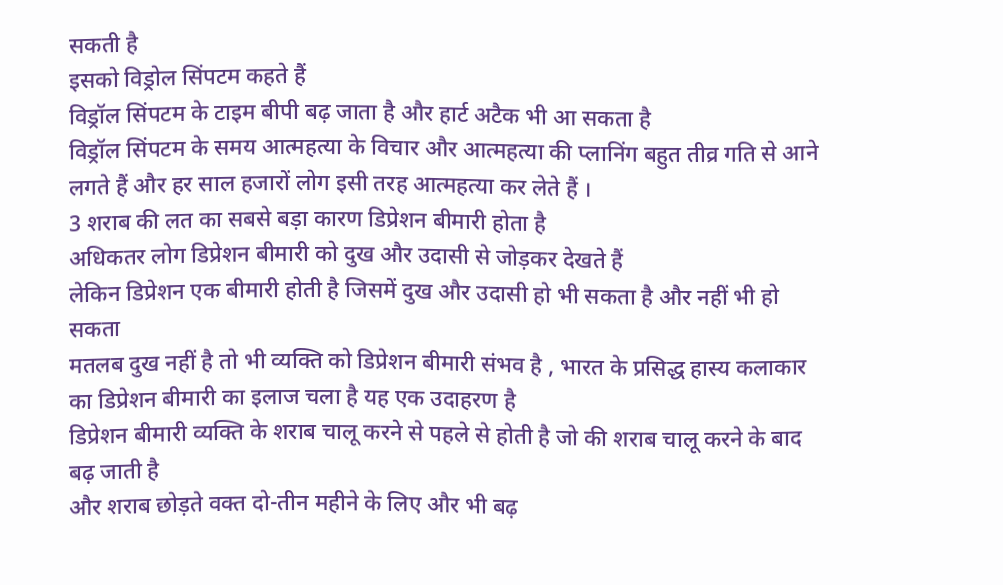सकती है
इसको विड्रोल सिंपटम कहते हैं
विड्रॉल सिंपटम के टाइम बीपी बढ़ जाता है और हार्ट अटैक भी आ सकता है
विड्रॉल सिंपटम के समय आत्महत्या के विचार और आत्महत्या की प्लानिंग बहुत तीव्र गति से आने लगते हैं और हर साल हजारों लोग इसी तरह आत्महत्या कर लेते हैं ।
3 शराब की लत का सबसे बड़ा कारण डिप्रेशन बीमारी होता है
अधिकतर लोग डिप्रेशन बीमारी को दुख और उदासी से जोड़कर देखते हैं
लेकिन डिप्रेशन एक बीमारी होती है जिसमें दुख और उदासी हो भी सकता है और नहीं भी हो सकता
मतलब दुख नहीं है तो भी व्यक्ति को डिप्रेशन बीमारी संभव है , भारत के प्रसिद्ध हास्य कलाकार का डिप्रेशन बीमारी का इलाज चला है यह एक उदाहरण है
डिप्रेशन बीमारी व्यक्ति के शराब चालू करने से पहले से होती है जो की शराब चालू करने के बाद बढ़ जाती है
और शराब छोड़ते वक्त दो-तीन महीने के लिए और भी बढ़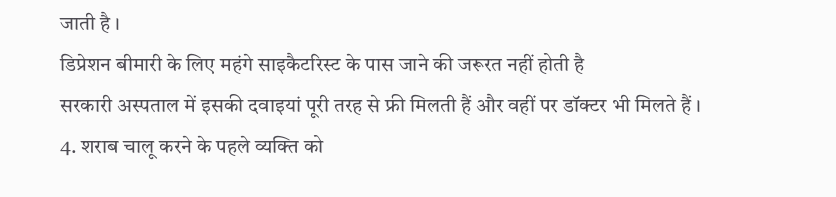जाती है ।
डिप्रेशन बीमारी के लिए महंगे साइकैटरिस्ट के पास जाने की जरूरत नहीं होती है
सरकारी अस्पताल में इसकी दवाइयां पूरी तरह से फ्री मिलती हैं और वहीं पर डॉक्टर भी मिलते हैं ।
4. शराब चालू करने के पहले व्यक्ति को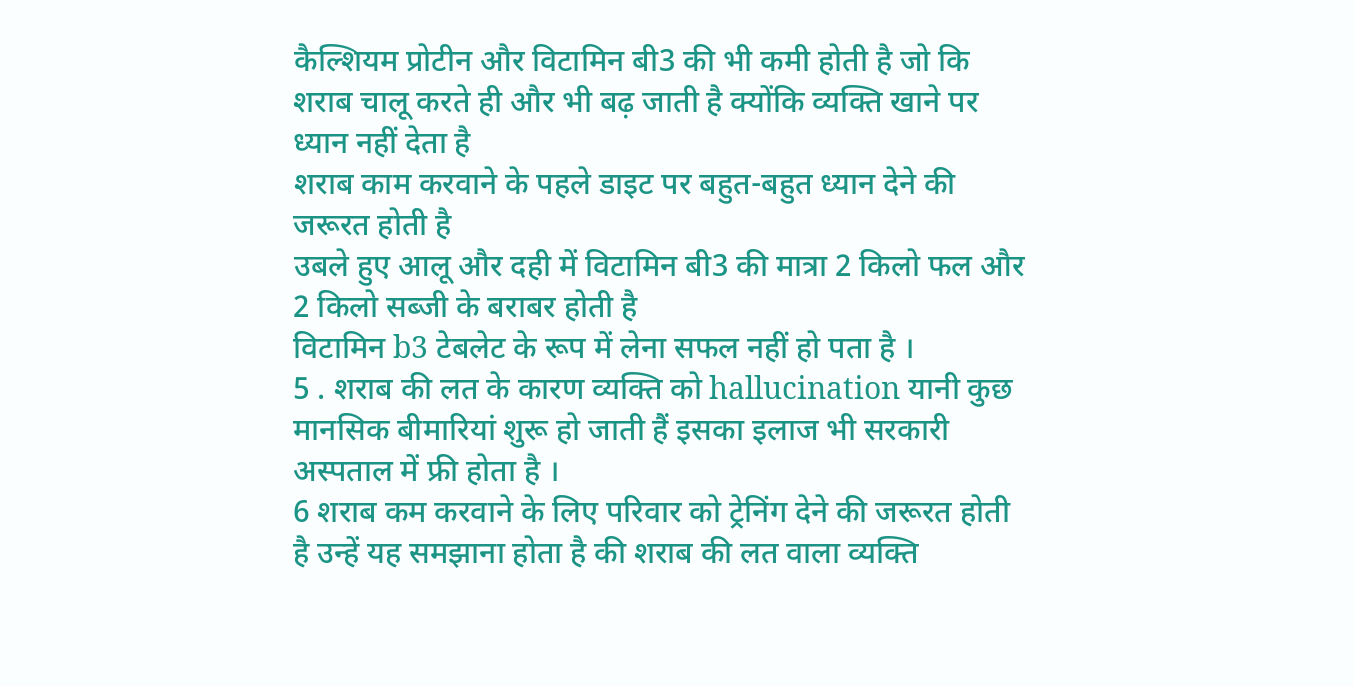कैल्शियम प्रोटीन और विटामिन बी3 की भी कमी होती है जो कि शराब चालू करते ही और भी बढ़ जाती है क्योंकि व्यक्ति खाने पर ध्यान नहीं देता है
शराब काम करवाने के पहले डाइट पर बहुत-बहुत ध्यान देने की जरूरत होती है
उबले हुए आलू और दही में विटामिन बी3 की मात्रा 2 किलो फल और 2 किलो सब्जी के बराबर होती है
विटामिन b3 टेबलेट के रूप में लेना सफल नहीं हो पता है ।
5 . शराब की लत के कारण व्यक्ति को hallucination यानी कुछ मानसिक बीमारियां शुरू हो जाती हैं इसका इलाज भी सरकारी अस्पताल में फ्री होता है ।
6 शराब कम करवाने के लिए परिवार को ट्रेनिंग देने की जरूरत होती है उन्हें यह समझाना होता है की शराब की लत वाला व्यक्ति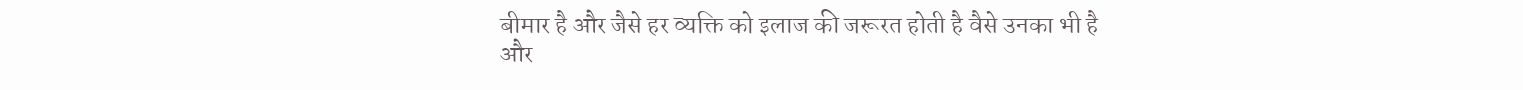बीमार है और जैसे हर व्यक्ति को इलाज की जरूरत होती है वैसे उनका भी है
और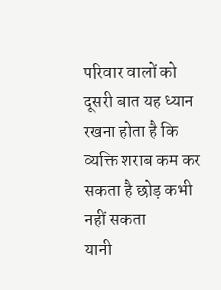परिवार वालों को दूसरी बात यह ध्यान रखना होता है कि व्यक्ति शराब कम कर सकता है छोड़ कभी नहीं सकता
यानी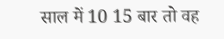साल में 10 15 बार तो वह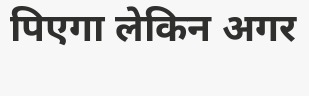पिएगा लेकिन अगर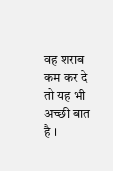वह शराब कम कर दे तो यह भी अच्छी बात है ।